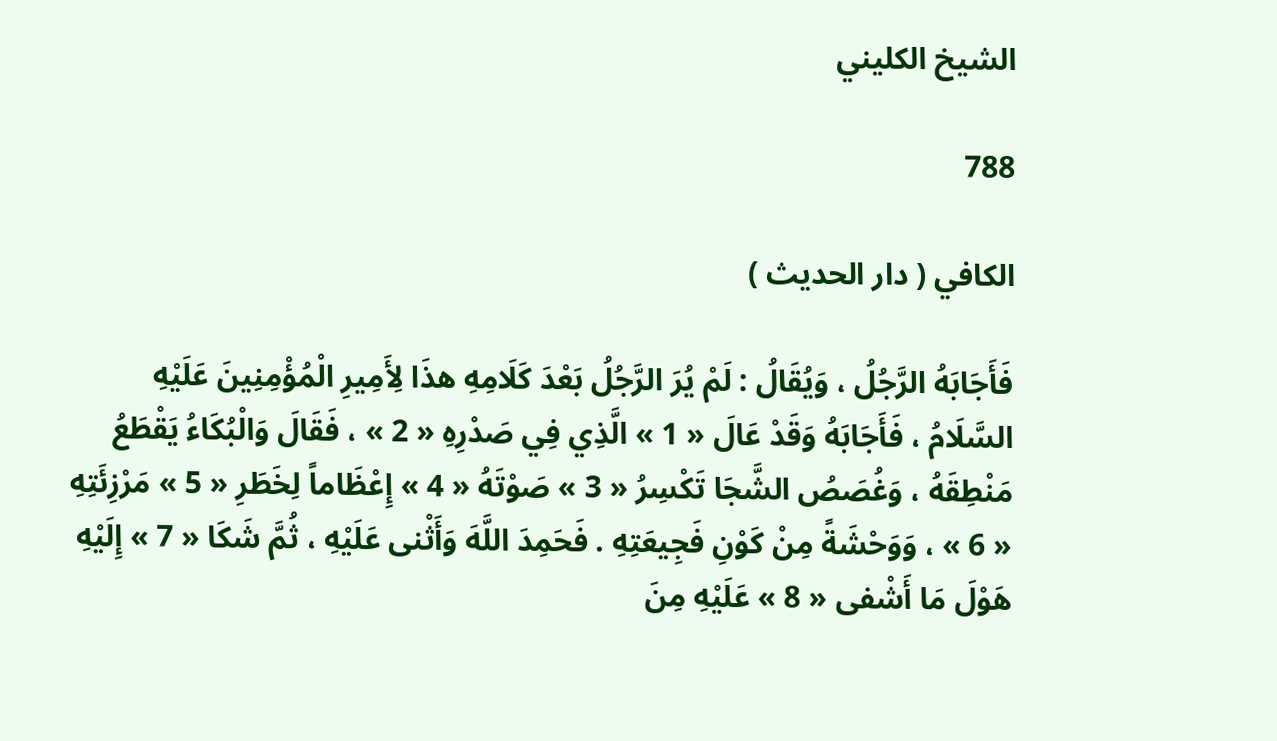الشيخ الكليني

788

الكافي ( دار الحديث )

فَأَجَابَهُ الرَّجُلُ ، وَيُقَالُ : لَمْ يُرَ الرَّجُلُ بَعْدَ كَلَامِهِ هذَا لِأَمِيرِ الْمُؤْمِنِينَ عَلَيْهِ السَّلَامُ ، فَأَجَابَهُ وَقَدْ عَالَ « 1 » الَّذِي فِي صَدْرِهِ « 2 » ، فَقَالَ وَالْبُكَاءُ يَقْطَعُ مَنْطِقَهُ ، وَغُصَصُ الشَّجَا تَكْسِرُ « 3 » صَوْتَهُ « 4 » إِعْظَاماً لِخَطَرِ « 5 » مَرْزِئَتِهِ « 6 » ، وَوَحْشَةً مِنْ كَوْنِ فَجِيعَتِهِ . فَحَمِدَ اللَّهَ وَأَثْنى عَلَيْهِ ، ثُمَّ شَكَا « 7 » إِلَيْهِ هَوْلَ مَا أَشْفى « 8 » عَلَيْهِ مِنَ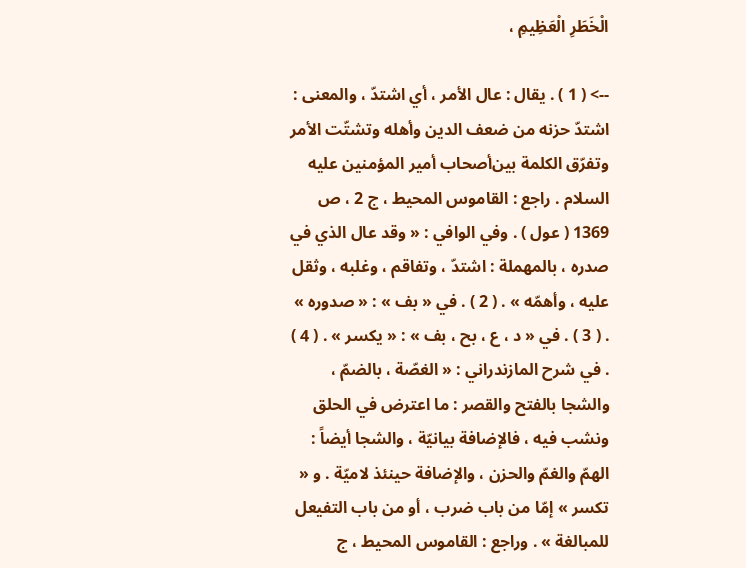الْخَطَرِ الْعَظِيمِ ،

--> ( 1 ) . يقال : عال الأمر ، أي اشتدّ ، والمعنى : اشتدّ حزنه من ضعف الدين وأهله وتشتّت الأمر وتفرّق الكلمة بين‌أصحاب أمير المؤمنين عليه السلام . راجع : القاموس المحيط ، ج 2 ، ص 1369 ( عول ) . وفي الوافي : « وقد عال الذي في صدره ، بالمهملة : اشتدّ ، وتفاقم ، وغلبه ، وثقل عليه ، وأهمّه » . ( 2 ) . في « بف » : « صدوره » . ( 3 ) . في « د ، ع ، بح ، بف » : « يكسر » . ( 4 ) . في شرح المازندراني : « الغصّة ، بالضمّ ، والشجا بالفتح والقصر : ما اعترض في الحلق ونشب فيه ، فالإضافة بيانيّة ، والشجا أيضاً : الهمّ والغمّ والحزن ، والإضافة حينئذ لاميّة . و « تكسر » إمّا من باب ضرب ، أو من باب التفيعل للمبالغة » . وراجع : القاموس المحيط ، ج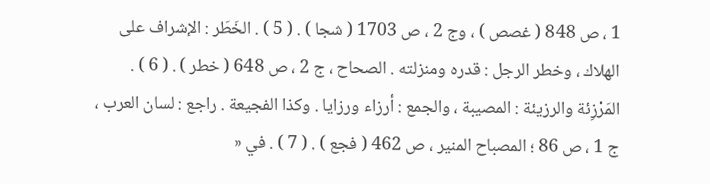1 ، ص 848 ( غصص ) ، وج 2 ، ص 1703 ( شجا ) . ( 5 ) . الخَطَر : الإشراف على الهلاك ، وخطر الرجل : قدره ومنزلته . الصحاح ، ج 2 ، ص 648 ( خطر ) . ( 6 ) . المَرْزِئة والرزيئة : المصيبة ، والجمع : أرزاء ورزايا . وكذا الفجيعة . راجع : لسان العرب ، ج 1 ، ص 86 ؛ المصباح المنير ، ص 462 ( فجع ) . ( 7 ) . في «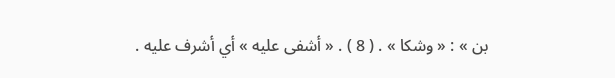بن » : « وشكا » . ( 8 ) . « أشفى عليه » أي أشرف عليه .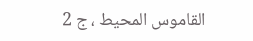القاموس المحيط ، ج 2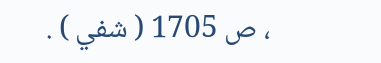، ص 1705 ( شفي ) .